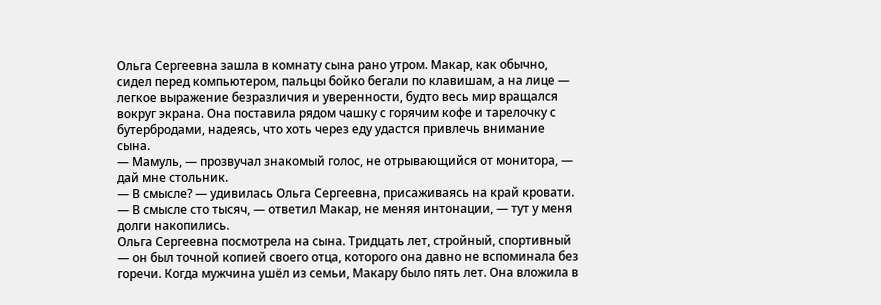Ольга Сергеевна зашла в комнату сына рано утром. Макар, как обычно, сидел перед компьютером, пальцы бойко бегали по клавишам, а на лице — легкое выражение безразличия и уверенности, будто весь мир вращался вокруг экрана. Она поставила рядом чашку с горячим кофе и тарелочку с бутербродами, надеясь, что хоть через еду удастся привлечь внимание сына.
— Мамуль, — прозвучал знакомый голос, не отрывающийся от монитора, — дай мне стольник.
— В смысле? — удивилась Ольга Сергеевна, присаживаясь на край кровати.
— В смысле сто тысяч, — ответил Макар, не меняя интонации, — тут у меня долги накопились.
Ольга Сергеевна посмотрела на сына. Тридцать лет, стройный, спортивный — он был точной копией своего отца, которого она давно не вспоминала без горечи. Когда мужчина ушёл из семьи, Макару было пять лет. Она вложила в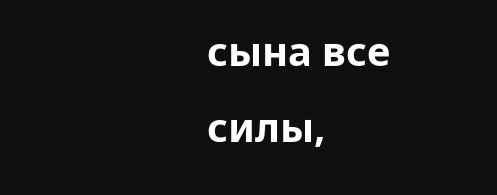сына все силы,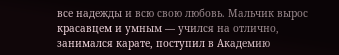все надежды и всю свою любовь. Мальчик вырос красавцем и умным — учился на отлично, занимался карате, поступил в Академию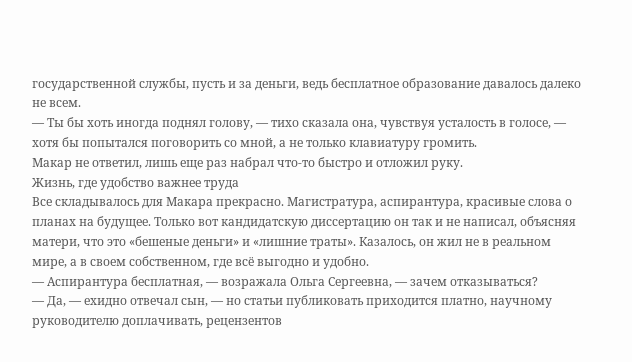государственной службы, пусть и за деньги, ведь бесплатное образование давалось далеко не всем.
— Ты бы хоть иногда поднял голову, — тихо сказала она, чувствуя усталость в голосе, — хотя бы попытался поговорить со мной, а не только клавиатуру громить.
Макар не ответил, лишь еще раз набрал что-то быстро и отложил руку.
Жизнь, где удобство важнее труда
Все складывалось для Макара прекрасно. Магистратура, аспирантура, красивые слова о планах на будущее. Только вот кандидатскую диссертацию он так и не написал, объясняя матери, что это «бешеные деньги» и «лишние траты». Казалось, он жил не в реальном мире, а в своем собственном, где всё выгодно и удобно.
— Аспирантура бесплатная, — возражала Ольга Сергеевна, — зачем отказываться?
— Да, — ехидно отвечал сын, — но статьи публиковать приходится платно, научному руководителю доплачивать, рецензентов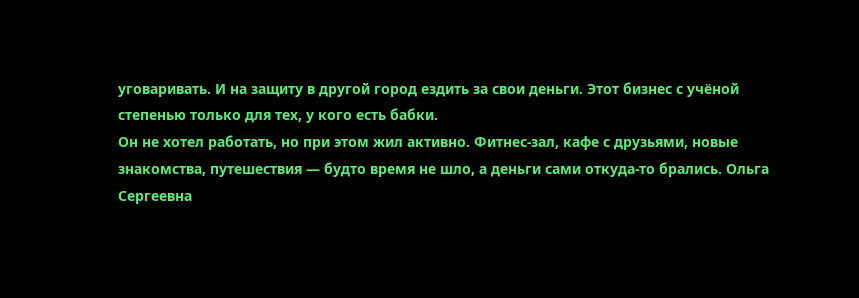уговаривать. И на защиту в другой город ездить за свои деньги. Этот бизнес с учёной степенью только для тех, у кого есть бабки.
Он не хотел работать, но при этом жил активно. Фитнес-зал, кафе с друзьями, новые знакомства, путешествия — будто время не шло, а деньги сами откуда-то брались. Ольга Сергеевна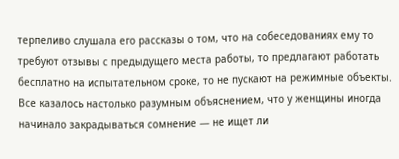терпеливо слушала его рассказы о том, что на собеседованиях ему то требуют отзывы с предыдущего места работы, то предлагают работать бесплатно на испытательном сроке, то не пускают на режимные объекты. Все казалось настолько разумным объяснением, что у женщины иногда начинало закрадываться сомнение — не ищет ли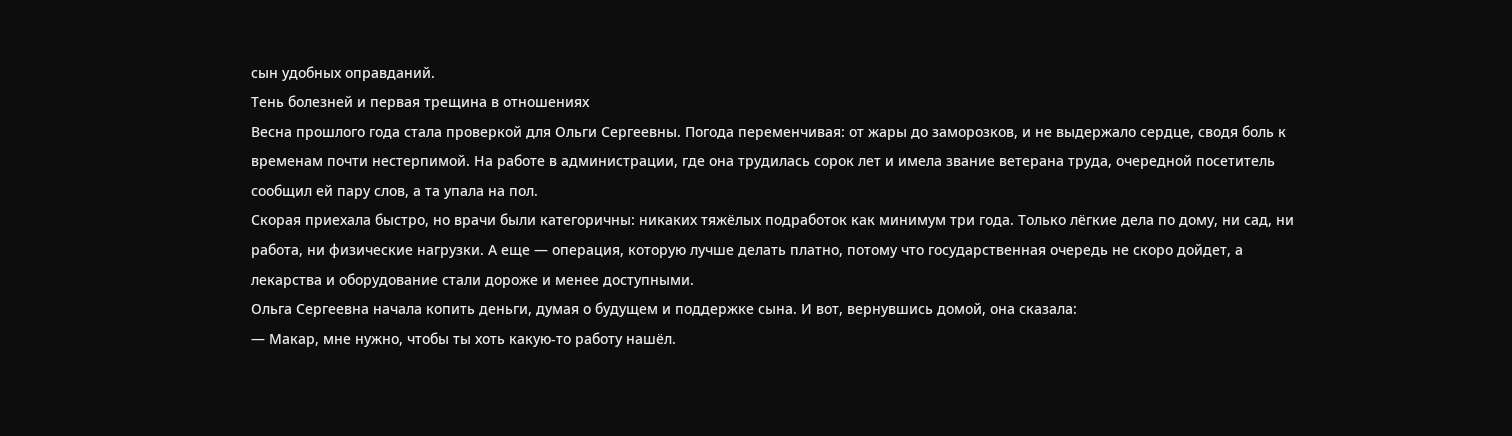сын удобных оправданий.
Тень болезней и первая трещина в отношениях
Весна прошлого года стала проверкой для Ольги Сергеевны. Погода переменчивая: от жары до заморозков, и не выдержало сердце, сводя боль к временам почти нестерпимой. На работе в администрации, где она трудилась сорок лет и имела звание ветерана труда, очередной посетитель сообщил ей пару слов, а та упала на пол.
Скорая приехала быстро, но врачи были категоричны: никаких тяжёлых подработок как минимум три года. Только лёгкие дела по дому, ни сад, ни работа, ни физические нагрузки. А еще — операция, которую лучше делать платно, потому что государственная очередь не скоро дойдет, а лекарства и оборудование стали дороже и менее доступными.
Ольга Сергеевна начала копить деньги, думая о будущем и поддержке сына. И вот, вернувшись домой, она сказала:
— Макар, мне нужно, чтобы ты хоть какую-то работу нашёл.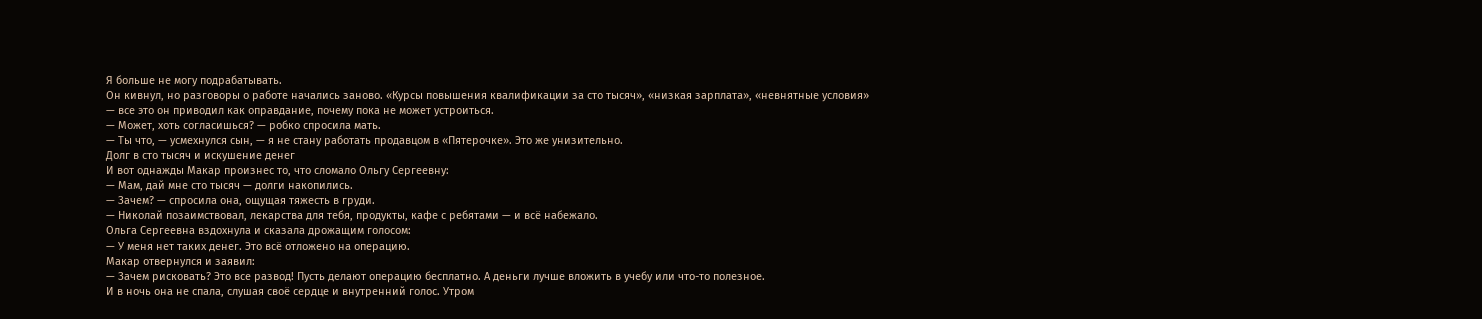Я больше не могу подрабатывать.
Он кивнул, но разговоры о работе начались заново. «Курсы повышения квалификации за сто тысяч», «низкая зарплата», «невнятные условия» — все это он приводил как оправдание, почему пока не может устроиться.
— Может, хоть согласишься? — робко спросила мать.
— Ты что, — усмехнулся сын, — я не стану работать продавцом в «Пятерочке». Это же унизительно.
Долг в сто тысяч и искушение денег
И вот однажды Макар произнес то, что сломало Ольгу Сергеевну:
— Мам, дай мне сто тысяч — долги накопились.
— Зачем? — спросила она, ощущая тяжесть в груди.
— Николай позаимствовал, лекарства для тебя, продукты, кафе с ребятами — и всё набежало.
Ольга Сергеевна вздохнула и сказала дрожащим голосом:
— У меня нет таких денег. Это всё отложено на операцию.
Макар отвернулся и заявил:
— Зачем рисковать? Это все развод! Пусть делают операцию бесплатно. А деньги лучше вложить в учебу или что-то полезное.
И в ночь она не спала, слушая своё сердце и внутренний голос. Утром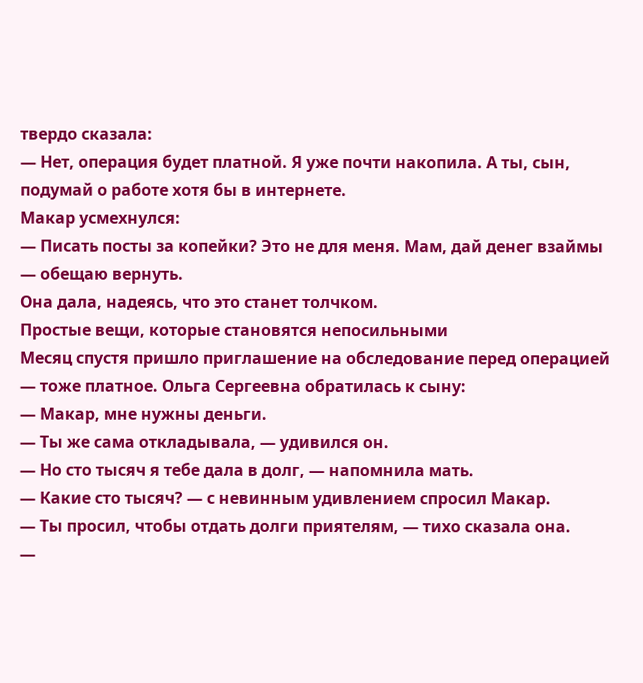твердо сказала:
— Нет, операция будет платной. Я уже почти накопила. А ты, сын, подумай о работе хотя бы в интернете.
Макар усмехнулся:
— Писать посты за копейки? Это не для меня. Мам, дай денег взаймы — обещаю вернуть.
Она дала, надеясь, что это станет толчком.
Простые вещи, которые становятся непосильными
Месяц спустя пришло приглашение на обследование перед операцией — тоже платное. Ольга Сергеевна обратилась к сыну:
— Макар, мне нужны деньги.
— Ты же сама откладывала, — удивился он.
— Но сто тысяч я тебе дала в долг, — напомнила мать.
— Какие сто тысяч? — с невинным удивлением спросил Макар.
— Ты просил, чтобы отдать долги приятелям, — тихо сказала она.
—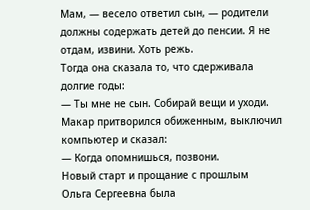Мам, — весело ответил сын, — родители должны содержать детей до пенсии. Я не отдам, извини. Хоть режь.
Тогда она сказала то, что сдерживала долгие годы:
— Ты мне не сын. Собирай вещи и уходи.
Макар притворился обиженным, выключил компьютер и сказал:
— Когда опомнишься, позвони.
Новый старт и прощание с прошлым
Ольга Сергеевна была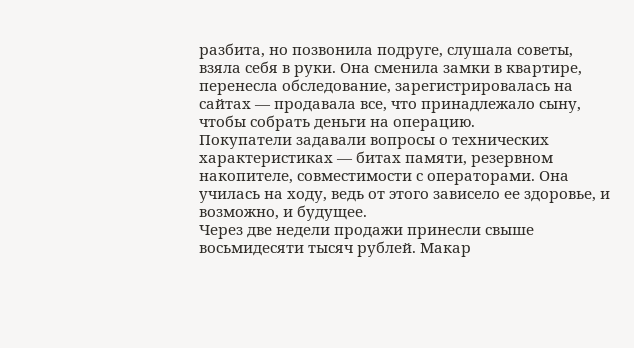разбита, но позвонила подруге, слушала советы, взяла себя в руки. Она сменила замки в квартире, перенесла обследование, зарегистрировалась на сайтах — продавала все, что принадлежало сыну, чтобы собрать деньги на операцию.
Покупатели задавали вопросы о технических характеристиках — битах памяти, резервном накопителе, совместимости с операторами. Она училась на ходу, ведь от этого зависело ее здоровье, и возможно, и будущее.
Через две недели продажи принесли свыше восьмидесяти тысяч рублей. Макар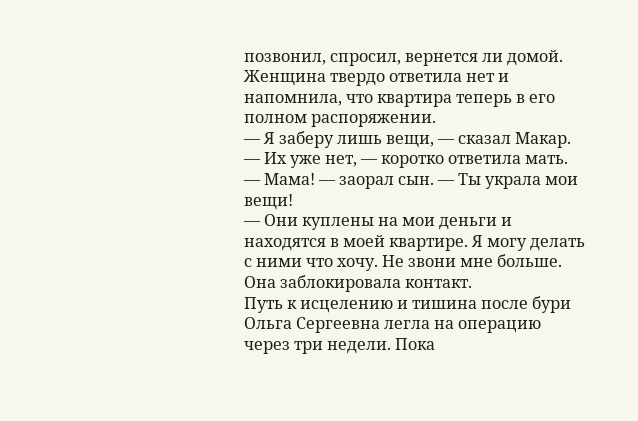позвонил, спросил, вернется ли домой. Женщина твердо ответила нет и напомнила, что квартира теперь в его полном распоряжении.
— Я заберу лишь вещи, — сказал Макар.
— Их уже нет, — коротко ответила мать.
— Мама! — заорал сын. — Ты украла мои вещи!
— Они куплены на мои деньги и находятся в моей квартире. Я могу делать с ними что хочу. Не звони мне больше.
Она заблокировала контакт.
Путь к исцелению и тишина после бури
Ольга Сергеевна легла на операцию через три недели. Пока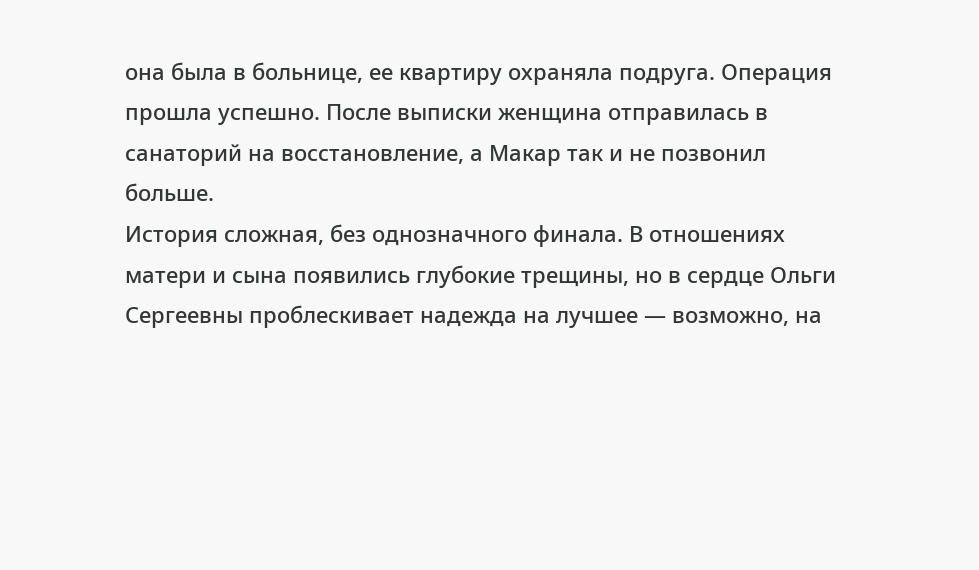она была в больнице, ее квартиру охраняла подруга. Операция прошла успешно. После выписки женщина отправилась в санаторий на восстановление, а Макар так и не позвонил больше.
История сложная, без однозначного финала. В отношениях матери и сына появились глубокие трещины, но в сердце Ольги Сергеевны проблескивает надежда на лучшее — возможно, на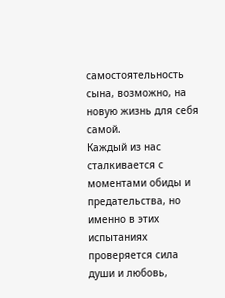самостоятельность сына, возможно, на новую жизнь для себя самой.
Каждый из нас сталкивается с моментами обиды и предательства, но именно в этих испытаниях проверяется сила души и любовь,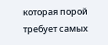которая порой требует самых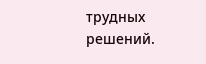трудных решений.